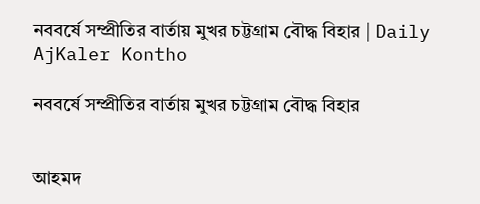নববর্ষে সম্প্রীতির বার্তায় মুখর চট্টগ্রাম বৌদ্ধ বিহার | Daily AjKaler Kontho

নববর্ষে সম্প্রীতির বার্তায় মুখর চট্টগ্রাম বৌদ্ধ বিহার


আহমদ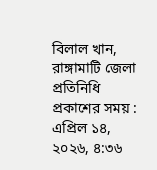বিলাল খান, রাঙ্গামাটি জেলা প্রতিনিধি প্রকাশের সময় : এপ্রিল ১৪, ২০২৬, ৪:৩৬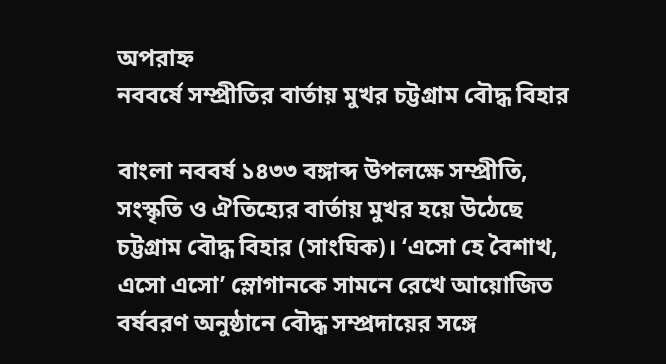অপরাহ্ন
নববর্ষে সম্প্রীতির বার্তায় মুখর চট্টগ্রাম বৌদ্ধ বিহার

বাংলা নববর্ষ ১৪৩৩ বঙ্গাব্দ উপলক্ষে সম্প্রীতি, সংস্কৃতি ও ঐতিহ্যের বার্তায় মুখর হয়ে উঠেছে চট্টগ্রাম বৌদ্ধ বিহার (সাংঘিক)। ‘এসো হে বৈশাখ, এসো এসো’ স্লোগানকে সামনে রেখে আয়োজিত বর্ষবরণ অনুষ্ঠানে বৌদ্ধ সম্প্রদায়ের সঙ্গে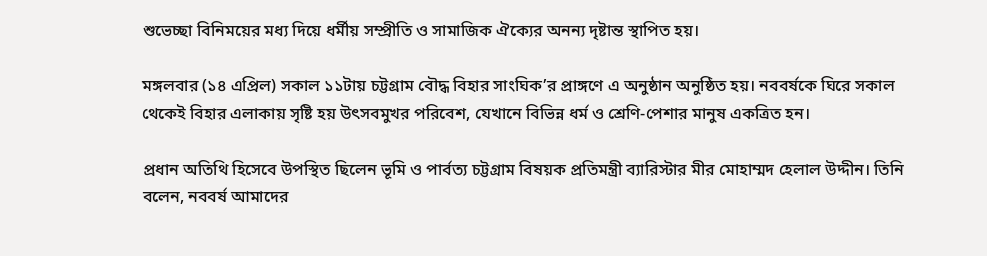শুভেচ্ছা বিনিময়ের মধ্য দিয়ে ধর্মীয় সম্প্রীতি ও সামাজিক ঐক্যের অনন্য দৃষ্টান্ত স্থাপিত হয়।

মঙ্গলবার (১৪ এপ্রিল) সকাল ১১টায় চট্টগ্রাম বৌদ্ধ বিহার সাংঘিক’র প্রাঙ্গণে এ অনুষ্ঠান অনুষ্ঠিত হয়। নববর্ষকে ঘিরে সকাল থেকেই বিহার এলাকায় সৃষ্টি হয় উৎসবমুখর পরিবেশ, যেখানে বিভিন্ন ধর্ম ও শ্রেণি-পেশার মানুষ একত্রিত হন।

প্রধান অতিথি হিসেবে উপস্থিত ছিলেন ভূমি ও পার্বত্য চট্টগ্রাম বিষয়ক প্রতিমন্ত্রী ব্যারিস্টার মীর মোহাম্মদ হেলাল উদ্দীন। তিনি বলেন, নববর্ষ আমাদের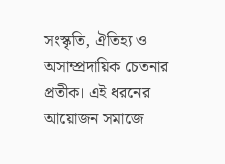সংস্কৃতি, ঐতিহ্য ও অসাম্প্রদায়িক চেতনার প্রতীক। এই ধরনের আয়োজন সমাজে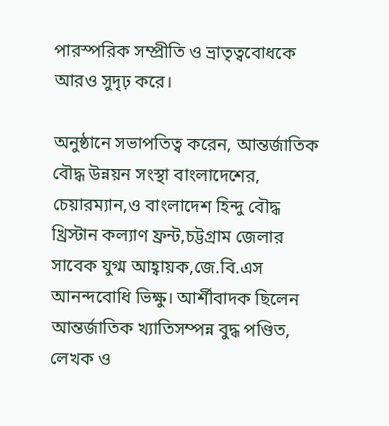পারস্পরিক সম্প্রীতি ও ভ্রাতৃত্ববোধকে আরও সুদৃঢ় করে।

অনুষ্ঠানে সভাপতিত্ব করেন, আন্তর্জাতিক বৌদ্ধ উন্নয়ন সংস্থা বাংলাদেশের, চেয়ারম্যান,ও বাংলাদেশ হিন্দু বৌদ্ধ খ্রিস্টান কল্যাণ ফ্রন্ট,চট্টগ্রাম জেলার সাবেক যুগ্ম আহ্বায়ক,জে.বি.এস আনন্দবোধি ভিক্ষু। আর্শীবাদক ছিলেন আন্তর্জাতিক খ্যাতিসম্পন্ন বুদ্ধ পণ্ডিত, লেখক ও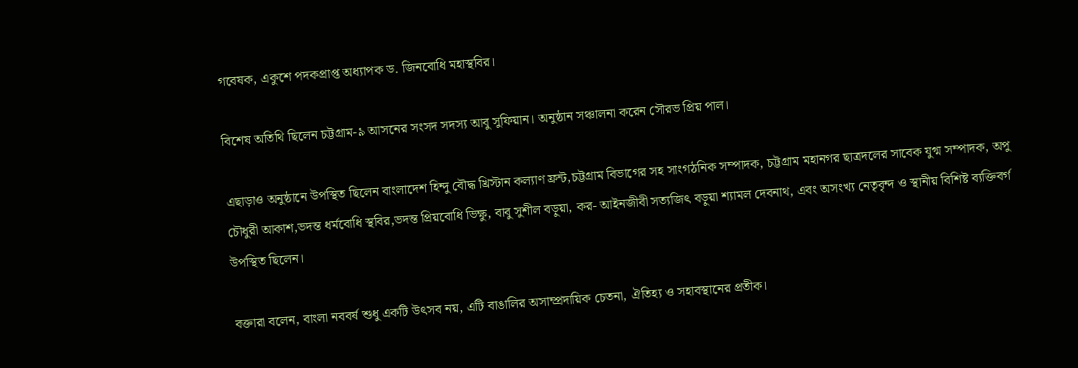গবেষক, একুশে পদকপ্রাপ্ত অধ্যাপক ড. জিনবোধি মহাস্থবির।

বিশেষ অতিথি ছিলেন চট্টগ্রাম-৯ আসনের সংসদ সদস্য আবু সুফিয়ান। অনুষ্ঠান সঞ্চালনা করেন সৌরভ প্রিয় পাল।

এছাড়াও অনুষ্ঠানে উপস্থিত ছিলেন বাংলাদেশ হিন্দু বৌদ্ধ খ্রিস্টান কল্যাণ ফ্রন্ট,চট্টগ্রাম বিভাগের সহ সাংগঠনিক সম্পাদক, চট্টগ্রাম মহানগর ছাত্রদলের সাবেক যুগ্ম সম্পাদক, অপু চৌধুরী আকাশ,ভদন্ত ধর্মবোধি স্থবির,ভদন্ত প্রিয়বোধি ভিক্ষু, বাবু সুশীল বড়ুয়া, কর- আইনজীবী সত্যজিৎ বড়ুয়া শ্যামল দেবনাথ, এবং অসংখ্য নেতৃবৃন্দ ও স্থানীয় বিশিষ্ট ব্যক্তিবর্গ উপস্থিত ছিলেন।

বক্তারা বলেন, বাংলা নববর্ষ শুধু একটি উৎসব নয়, এটি বাঙালির অসাম্প্রদায়িক চেতনা, ঐতিহ্য ও সহাবস্থানের প্রতীক।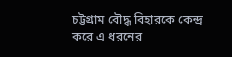চট্টগ্রাম বৌদ্ধ বিহারকে কেন্দ্র করে এ ধরনের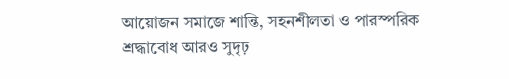আয়োজন সমাজে শান্তি, সহনশীলতা ও পারস্পরিক শ্রদ্ধাবোধ আরও সুদৃঢ়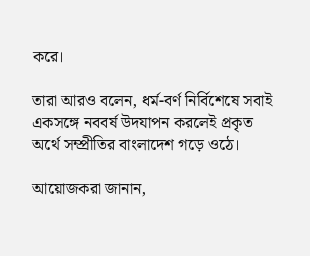করে।

তারা আরও বলেন, ধর্ম-বর্ণ নির্বিশেষে সবাই একসঙ্গে নববর্ষ উদযাপন করলেই প্রকৃত অর্থে সম্প্রীতির বাংলাদেশ গড়ে ওঠে।

আয়োজকরা জানান,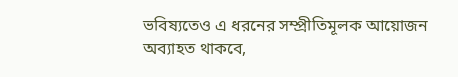ভবিষ্যতেও এ ধরনের সম্প্রীতিমূলক আয়োজন অব্যাহত থাকবে,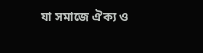যা সমাজে ঐক্য ও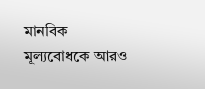মানবিক মূল্যবোধকে আরও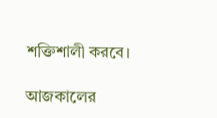শক্তিশালী করবে।

আজকালের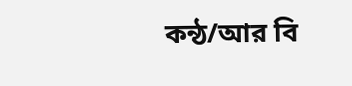কন্ঠ/আর বি